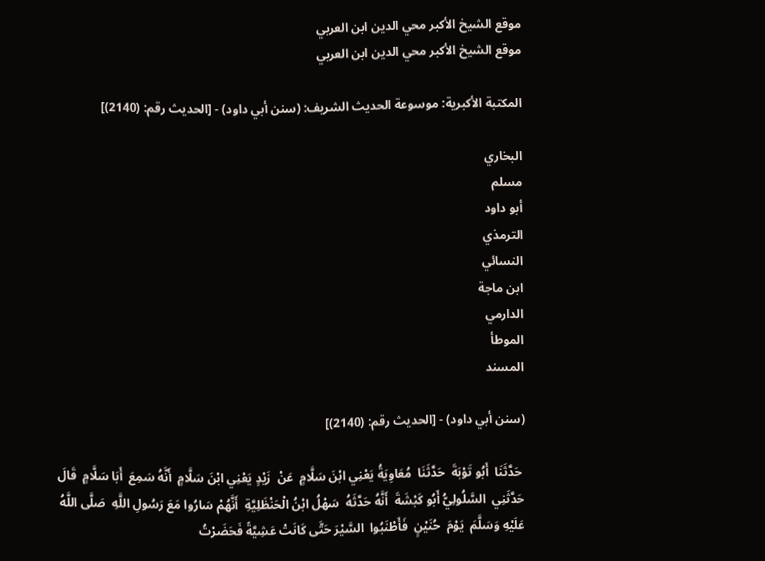موقع الشيخ الأكبر محي الدين ابن العربي
موقع الشيخ الأكبر محي الدين ابن العربي

المكتبة الأكبرية: موسوعة الحديث الشريف: (سنن أبي داود) - [الحديث رقم: (2140)]

البخاري
مسلم
أبو داود
الترمذي
النسائي
ابن ماجة
الدارمي
الموطأ
المسند

(سنن أبي داود) - [الحديث رقم: (2140)]

 حَدَّثَنَا  أَبُو تَوْبَةَ  حَدَّثَنَا  مُعَاوِيَةُ يَعْنِي ابْنَ سَلَّامٍ  عَنْ  زَيْدٍ يَعْنِي ابْنَ سَلَّامٍ  أَنَّهُ سَمِعَ  أَبَا سَلَّامٍ  قَالَ حَدَّثَنِي  السَّلُولِيُّ أَبُو كَبْشَةَ  أَنَّهُ حَدَّثَهُ  سَهْلُ ابْنُ الْحَنْظَلِيَّةِ  أَنَّهُمْ سَارُوا مَعَ رَسُولِ اللَّهِ  صَلَّى اللَّهُ عَلَيْهِ وَسَلَّمَ  يَوْمَ  حُنَيْنٍ  فَأَطْنَبُوا  السَّيْرَ حَتَّى كَانَتْ عَشِيَّةً فَحَضَرْتُ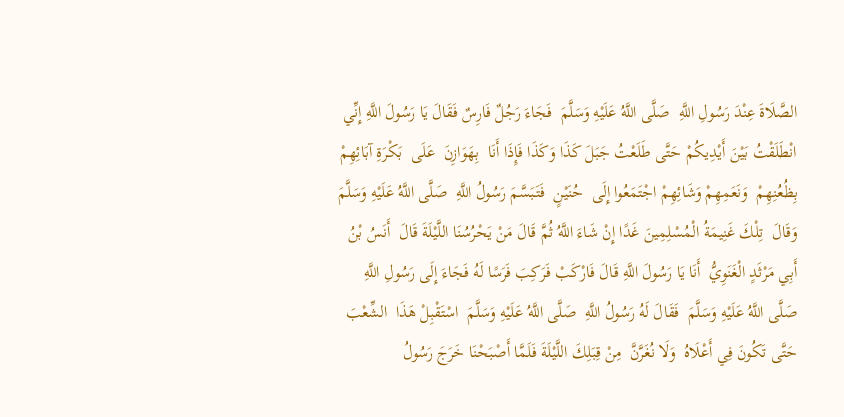الصَّلَاةَ عِنْدَ رَسُولِ اللَّهِ  صَلَّى اللَّهُ عَلَيْهِ وَسَلَّمَ  فَجَاءَ رَجُلٌ فَارِسٌ فَقَالَ يَا رَسُولَ اللَّهِ إِنِّي انْطَلَقْتُ بَيْنَ أَيْدِيكُمْ حَتَّى طَلَعْتُ جَبَلَ كَذَا وَكَذَا فَإِذَا أَنَا  بِهَوَازِنَ  عَلَى  بَكْرَةِ آبَائِهِمْ  بِظُعُنِهِمْ  وَنَعَمِهِمْ وَشَائِهِمْ اجْتَمَعُوا إِلَى  حُنَيْنٍ  فَتَبَسَّمَ رَسُولُ اللَّهِ  صَلَّى اللَّهُ عَلَيْهِ وَسَلَّمَ  وَقَالَ  تِلْكَ غَنِيمَةُ الْمُسْلِمِينَ غَدًا إِنْ شَاءَ اللَّهُ ثُمَّ قَالَ مَنْ يَحْرُسُنَا اللَّيْلَةَ قَالَ  أَنَسُ بْنُ أَبِي مَرْثَدٍ الْغَنَوِيُّ  أَنَا يَا رَسُولَ اللَّهِ قَالَ فَارْكَبْ فَرَكِبَ فَرَسًا لَهُ فَجَاءَ إِلَى رَسُولِ اللَّهِ  صَلَّى اللَّهُ عَلَيْهِ وَسَلَّمَ  فَقَالَ لَهُ رَسُولُ اللَّهِ  صَلَّى اللَّهُ عَلَيْهِ وَسَلَّمَ  اسْتَقْبِلْ هَذَا  الشِّعْبَ  حَتَّى تَكُونَ فِي أَعْلَاهُ  وَلَا نُغَرَّنَّ  مِنْ قِبَلِكَ اللَّيْلَةَ فَلَمَّا أَصْبَحْنَا خَرَجَ رَسُولُ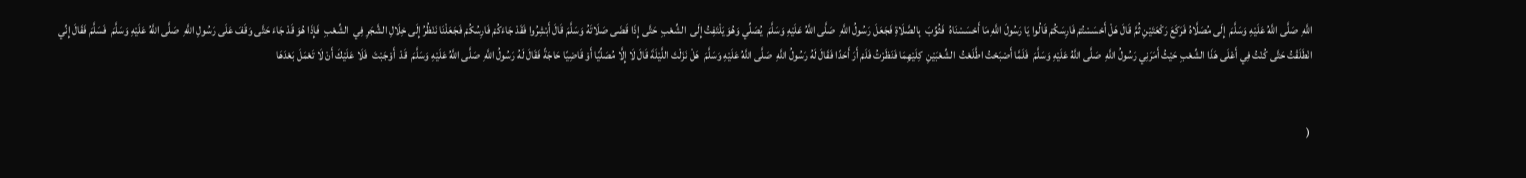اللَّهِ  صَلَّى اللَّهُ عَلَيْهِ وَسَلَّمَ  إِلَى مُصَلَّاهُ فَرَكَعَ رَكْعَتَيْنِ ثُمَّ قَالَ هَلْ أَحْسَسْتُمْ فَارِسَكُمْ قَالُوا يَا رَسُولَ اللَّهِ مَا أَحْسَسْنَاهُ  فَثُوِّبَ  بِالصَّلَاةِ فَجَعَلَ رَسُولُ اللَّهِ  صَلَّى اللَّهُ عَلَيْهِ وَسَلَّمَ  يُصَلِّي وَهُوَ يَلْتَفِتُ إِلَى  الشِّعْبِ  حَتَّى إِذَا قَضَى صَلَاتَهُ وَسَلَّمَ قَالَ أَبْشِرُوا فَقَدْ جَاءَكُمْ فَارِسُكُمْ فَجَعَلْنَا نَنْظُرُ إِلَى خِلَالِ الشَّجَرِ فِي  الشِّعْبِ  فَإِذَا هُوَ قَدْ جَاءَ حَتَّى وَقَفَ عَلَى رَسُولِ اللَّهِ  صَلَّى اللَّهُ عَلَيْهِ وَسَلَّمَ  فَسَلَّمَ فَقَالَ إِنِّي انْطَلَقْتُ حَتَّى كُنْتُ فِي أَعْلَى هَذَا الشِّعْبِ حَيْثُ أَمَرَنِي رَسُولُ اللَّهِ  صَلَّى اللَّهُ عَلَيْهِ وَسَلَّمَ  فَلَمَّا أَصْبَحْتُ اطَّلَعْتُ  الشِّعْبَيْنِ  كِلَيْهِمَا فَنَظَرْتُ فَلَمْ أَرَ أَحَدًا فَقَالَ لَهُ رَسُولُ اللَّهِ  صَلَّى اللَّهُ عَلَيْهِ وَسَلَّمَ  هَلْ نَزَلْتَ اللَّيْلَةَ قَالَ لَا إِلَّا مُصَلِّيًا أَوْ قَاضِيًا حَاجَةً فَقَالَ لَهُ رَسُولُ اللَّهِ  صَلَّى اللَّهُ عَلَيْهِ وَسَلَّمَ  قَدْ  أَوْجَبْتَ  فَلَا عَلَيْكَ أَنْ لَا تَعْمَلَ بَعْدَهَا


 (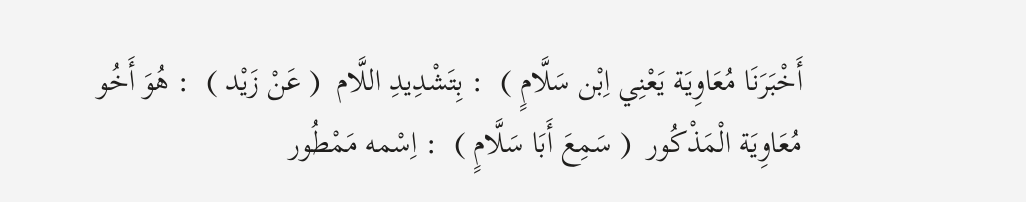أَخْبَرَنَا مُعَاوِيَة يَعْنِي اِبْن سَلَّامٍ )  : بِتَشْدِيدِ اللَّام  ( عَنْ زَيْد )  : هُوَ أَخُو مُعَاوِيَة الْمَذْكُور  ( سَمِعَ أَبَا سَلَّامٍ )  : اِسْمه مَمْطُور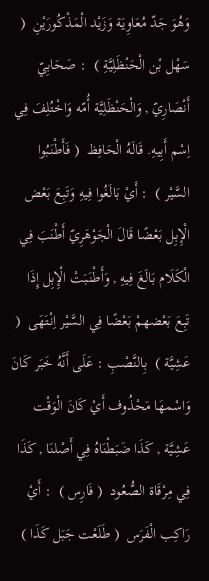وَهُوَ جَدّ مُعَاوِيَة وَزَيْد الْمَذْكُورَيْنِ  ( سَهْل بْن الْحَنْظَلِيَّةِ )  : صَحَابِيّ أَنْصَارِيّ , وَالْحَنْظَلِيَّة أُمّه وَاخْتُلِفَ فِي اِسْم أَبِيهِ. قَالَهُ الْحَافِظ  ( فَأَطْنَبُوا السَّيْر )  : أَيْ بَالَغُوا فِيهِ وَتَبِعَ بَعْض الْإِبِل بَعْضًا قَالَ الْجَوْهَرِيّ أَطْنَبَ فِي الْكَلَام بَالَغَ فِيهِ , وَأَطْنَبَتْ الْإِبِل إِذَا تَبِعَ بَعْضهمْ بَعْضًا فِي السَّيْر اِنْتَهَى  ( عَشِيَّة )  بِالنَّصْبِ : عَلَى أَنَّهُ خَبَر كَانَ وَاسْمهَا مَحْذُوف أَيْ كَانَ الْوَقْت عَشِيَّة , كَذَا ضَبَطْنَاهُ فِي أَصْلنَا , كَذَا فِي مِرْقَاة الصُّعُود  ( فَارِس )  : أَيْ رَاكِب الْفَرَس  ( طَلَعْت جَبَل كَذَا )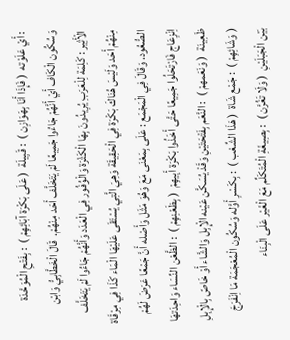: أَيْ عَلَوْته  ( فَإِذَا أَنَا بِهَوَازِن )  : قَبِيلَة  ( عَلَى بَكْرَة آبَائِهِمْ )  : بِفَتْحِ الْمُوَحَّدَة وَسُكُون الْكَاف أَيْ أَنَّهُمْ جَاءُوا جَمِيعًا لَمْ يَتَخَلَّف أَحَد مِنْهُمْ.  قَالَ الْخَطَّابِيُّ وَابْن الْأَثِير : كَلِمَة لِلْعَرَبِ يُرِيدُونَ بِهَا الْكَثْرَة وَالْوُفُور فِي الْعَدَد وَأَنَّهُمْ جَاءُوا لَمْ يَتَخَلَّف مِنْهُمْ أَحَد وَلَيْسَ هُنَاكَ بَكْرَة فِي الْحَقِيقَة وَهِيَ الَّتِي يُسْتَقَى عَلَيْهَا الْمَاء كَذَا فِي مِرْقَاة الصُّعُود. وَقَالَ فِي الْمَجْمَع : عَلَى بِمَعْنَى مَعَ وَهُوَ مَثَل وَأَصْله أَنَّ جَمْعًا عَرَضَ لَهُمْ اِنْزِعَاج فَارْتَحَلُوا جَمِيعًا حَتَّى أَخَذُوا بَكْرَة أَبِيهِمْ  ( بِظَعْنِهِمْ )  : الظَّعْن النِّسَاء وَاحِدَتهَا ظَعِينَة  ( وَنَعَمهمْ )  : النَّعَم بِفَتْحَتَيْنِ وَقَدْ يُسَكَّن عَيْنه الْإِبِل وَالشَّاء أَوْ خَاصّ بِالْإِبِلِ  ( وَشَائِهِمْ )  : جَمْع شَاة  ( هَذَا الشِّعْب )  : بِكَسْرِ أَوَّله وَسُكُون الْمُعْجَمَة مَا اِنْفَرَجَ بَيْن الْجَبَلَيْنِ  ( وَلَا تَغُرَّن )  : بِصِيغَةِ الْمُتَكَلِّم مَعَ الْغَيْر عَلَى الْبِنَاء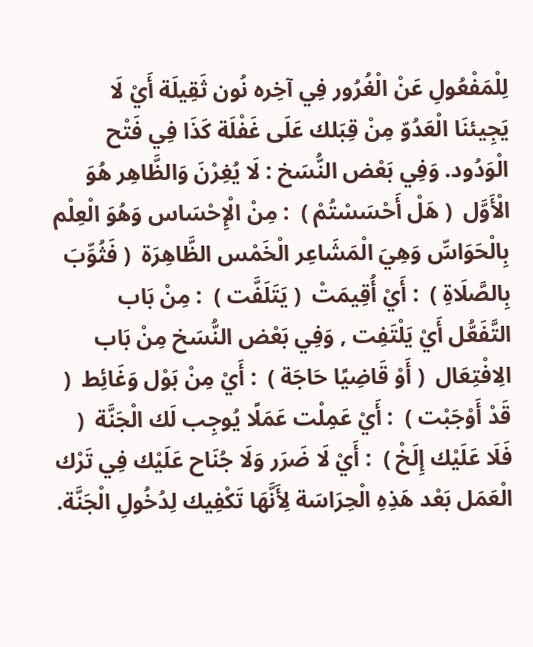لِلْمَفْعُولِ عَنْ الْغُرُور فِي آخِره نُون ثَقِيلَة أَيْ لَا يَجِيئنَا الْعَدُوّ مِنْ قِبَلك عَلَى غَفْلَة كَذَا فِي فَتْح الْوَدُود. وَفِي بَعْض النُّسَخ : لَا يُغِرْنَ وَالظَّاهِر هُوَ الْأَوَّل  ( هَلْ أَحْسَسْتُمْ )  : مِنْ الْإِحْسَاس وَهُوَ الْعِلْم بِالْحَوَاسِّ وَهِيَ الْمَشَاعِر الْخَمْس الظَّاهِرَة  ( فَثُوِّبَ بِالصَّلَاةِ )  : أَيْ أُقِيمَتْ  ( يَتَلَفَّت )  : مِنْ بَاب التَّفَعُّل أَيْ يَلْتَفِت , وَفِي بَعْض النُّسَخ مِنْ بَاب الِافْتِعَال  ( أَوْ قَاضِيًا حَاجَة )  : أَيْ مِنْ بَوْل وَغَائِط  ( قَدْ أَوْجَبْت )  : أَيْ عَمِلْت عَمَلًا يُوجِب لَك الْجَنَّة  ( فَلَا عَلَيْك إِلَخْ )  : أَيْ لَا ضَرَر وَلَا جُنَاح عَلَيْك فِي تَرْك الْعَمَل بَعْد هَذِهِ الْحِرَاسَة لِأَنَّهَا تَكْفِيك لِدُخُولِ الْجَنَّة.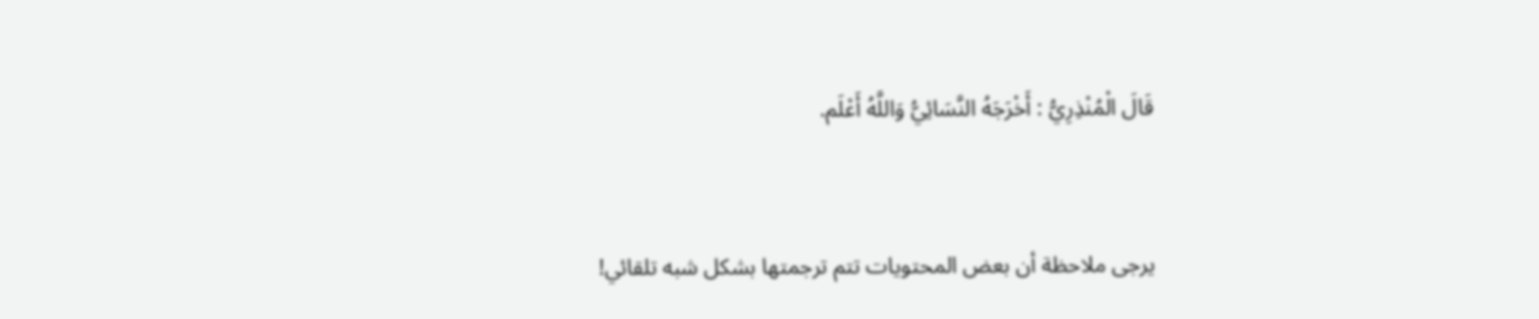قَالَ الْمُنْذِرِيُّ : أَخْرَجَهُ النَّسَائِيُّ وَاللَّهُ أَعْلَم.



يرجى ملاحظة أن بعض المحتويات تتم ترجمتها بشكل شبه تلقائي!